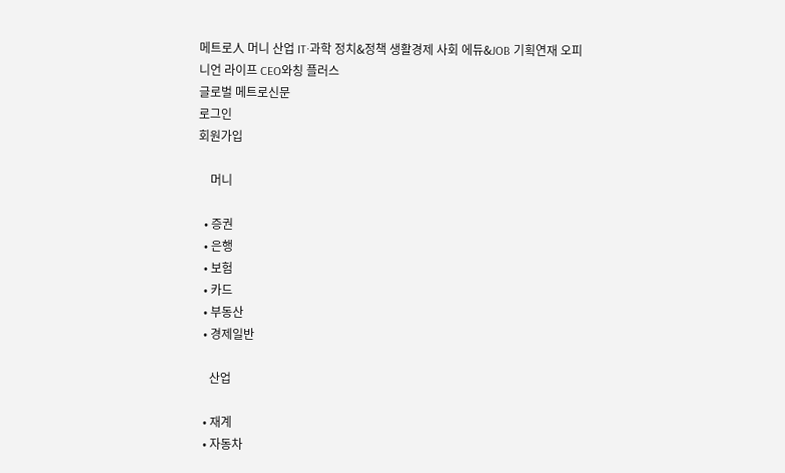메트로人 머니 산업 IT·과학 정치&정책 생활경제 사회 에듀&JOB 기획연재 오피니언 라이프 CEO와칭 플러스
글로벌 메트로신문
로그인
회원가입

    머니

  • 증권
  • 은행
  • 보험
  • 카드
  • 부동산
  • 경제일반

    산업

  • 재계
  • 자동차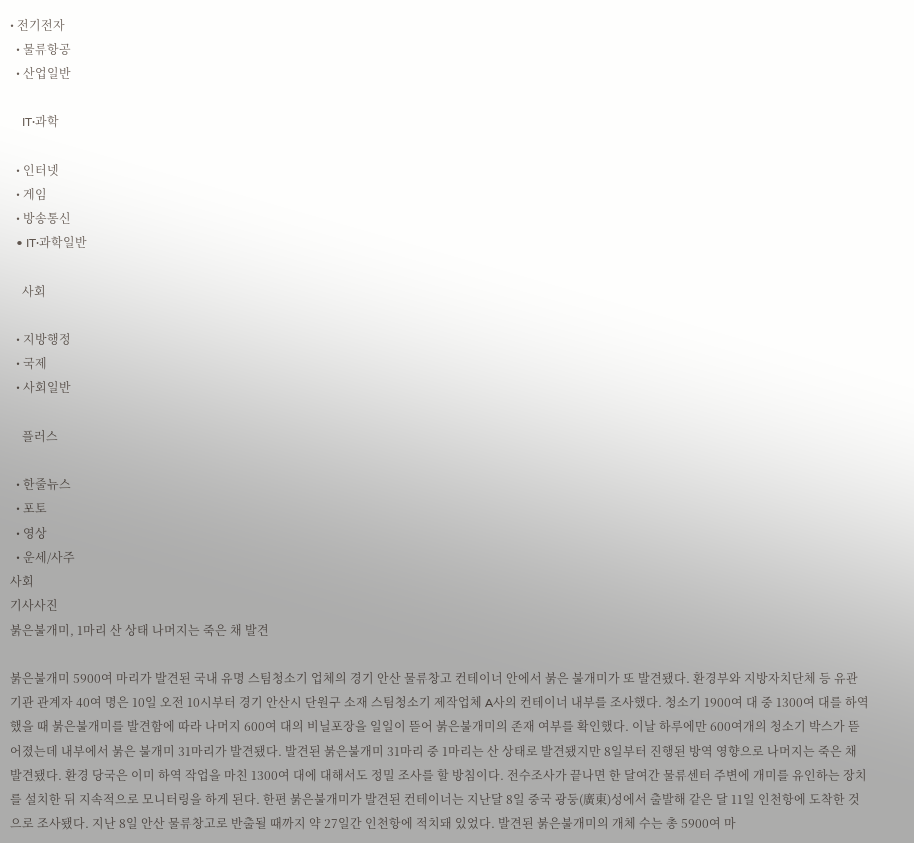• 전기전자
  • 물류항공
  • 산업일반

    IT·과학

  • 인터넷
  • 게임
  • 방송통신
  • IT·과학일반

    사회

  • 지방행정
  • 국제
  • 사회일반

    플러스

  • 한줄뉴스
  • 포토
  • 영상
  • 운세/사주
사회
기사사진
붉은불개미, 1마리 산 상태 나머지는 죽은 채 발견

붉은불개미 5900여 마리가 발견된 국내 유명 스팀청소기 업체의 경기 안산 물류창고 컨테이너 안에서 붉은 불개미가 또 발견됐다. 환경부와 지방자치단체 등 유관기관 관계자 40여 명은 10일 오전 10시부터 경기 안산시 단원구 소재 스팀청소기 제작업체 A사의 컨테이너 내부를 조사했다. 청소기 1900여 대 중 1300여 대를 하역했을 때 붉은불개미를 발견함에 따라 나머지 600여 대의 비닐포장을 일일이 뜯어 붉은불개미의 존재 여부를 확인했다. 이날 하루에만 600여개의 청소기 박스가 뜯어졌는데 내부에서 붉은 불개미 31마리가 발견됐다. 발견된 붉은불개미 31마리 중 1마리는 산 상태로 발견됐지만 8일부터 진행된 방역 영향으로 나머지는 죽은 채 발견됐다. 환경 당국은 이미 하역 작업을 마친 1300여 대에 대해서도 정밀 조사를 할 방침이다. 전수조사가 끝나면 한 달여간 물류센터 주변에 개미를 유인하는 장치를 설치한 뒤 지속적으로 모니터링을 하게 된다. 한편 붉은불개미가 발견된 컨테이너는 지난달 8일 중국 광둥(廣東)성에서 출발해 같은 달 11일 인천항에 도착한 것으로 조사됐다. 지난 8일 안산 물류창고로 반출될 때까지 약 27일간 인천항에 적치돼 있었다. 발견된 붉은불개미의 개체 수는 총 5900여 마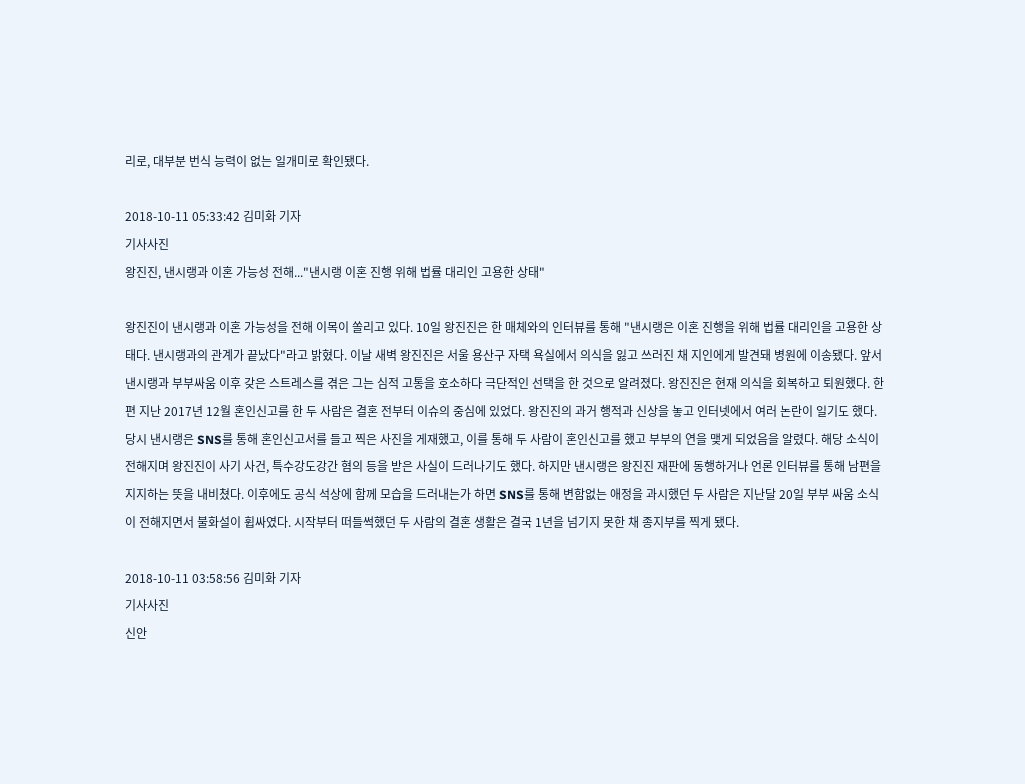리로, 대부분 번식 능력이 없는 일개미로 확인됐다.

2018-10-11 05:33:42 김미화 기자
기사사진
왕진진, 낸시랭과 이혼 가능성 전해..."낸시랭 이혼 진행 위해 법률 대리인 고용한 상태"

왕진진이 낸시랭과 이혼 가능성을 전해 이목이 쏠리고 있다. 10일 왕진진은 한 매체와의 인터뷰를 통해 "낸시랭은 이혼 진행을 위해 법률 대리인을 고용한 상태다. 낸시랭과의 관계가 끝났다"라고 밝혔다. 이날 새벽 왕진진은 서울 용산구 자택 욕실에서 의식을 잃고 쓰러진 채 지인에게 발견돼 병원에 이송됐다. 앞서 낸시랭과 부부싸움 이후 갖은 스트레스를 겪은 그는 심적 고통을 호소하다 극단적인 선택을 한 것으로 알려졌다. 왕진진은 현재 의식을 회복하고 퇴원했다. 한편 지난 2017년 12월 혼인신고를 한 두 사람은 결혼 전부터 이슈의 중심에 있었다. 왕진진의 과거 행적과 신상을 놓고 인터넷에서 여러 논란이 일기도 했다. 당시 낸시랭은 SNS를 통해 혼인신고서를 들고 찍은 사진을 게재했고, 이를 통해 두 사람이 혼인신고를 했고 부부의 연을 맺게 되었음을 알렸다. 해당 소식이 전해지며 왕진진이 사기 사건, 특수강도강간 혐의 등을 받은 사실이 드러나기도 했다. 하지만 낸시랭은 왕진진 재판에 동행하거나 언론 인터뷰를 통해 남편을 지지하는 뜻을 내비쳤다. 이후에도 공식 석상에 함께 모습을 드러내는가 하면 SNS를 통해 변함없는 애정을 과시했던 두 사람은 지난달 20일 부부 싸움 소식이 전해지면서 불화설이 휩싸였다. 시작부터 떠들썩했던 두 사람의 결혼 생활은 결국 1년을 넘기지 못한 채 종지부를 찍게 됐다.

2018-10-11 03:58:56 김미화 기자
기사사진
신안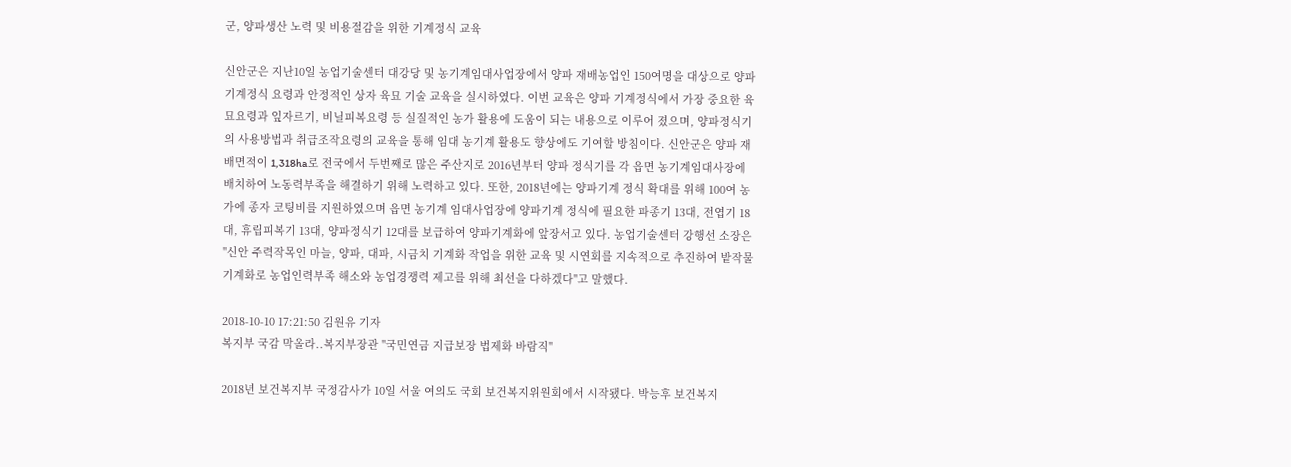군, 양파생산 노력 및 비용절감을 위한 기계정식 교육

신안군은 지난10일 농업기술센터 대강당 및 농기계임대사업장에서 양파 재배농업인 150여명을 대상으로 양파 기계정식 요령과 안정적인 상자 육묘 기술 교육을 실시하였다. 이번 교육은 양파 기계정식에서 가장 중요한 육묘요령과 잎자르기, 비닐피복요령 등 실질적인 농가 활용에 도움이 되는 내용으로 이루어 졌으며, 양파정식기의 사용방법과 취급조작요령의 교육을 통해 임대 농기계 활용도 향상에도 기여할 방침이다. 신안군은 양파 재배면적이 1,318ha로 전국에서 두번째로 많은 주산지로 2016년부터 양파 정식기를 각 읍면 농기계임대사장에 배치하여 노동력부족을 해결하기 위해 노력하고 있다. 또한, 2018년에는 양파기계 정식 확대를 위해 100여 농가에 종자 코팅비를 지원하였으며 읍면 농기계 임대사업장에 양파기계 정식에 필요한 파종기 13대, 전엽기 18대, 휴립피복기 13대, 양파정식기 12대를 보급하여 양파기계화에 앞장서고 있다. 농업기술센터 강행선 소장은 "신안 주력작목인 마늘, 양파, 대파, 시금치 기계화 작업을 위한 교육 및 시연회를 지속적으로 추진하여 밭작물 기계화로 농업인력부족 해소와 농업경쟁력 제고를 위해 최선을 다하겠다"고 말했다.

2018-10-10 17:21:50 김원유 기자
복지부 국감 막올라..복지부장관 "국민연금 지급보장 법제화 바람직"

2018년 보건복지부 국정감사가 10일 서울 여의도 국회 보건복지위원회에서 시작됐다. 박능후 보건복지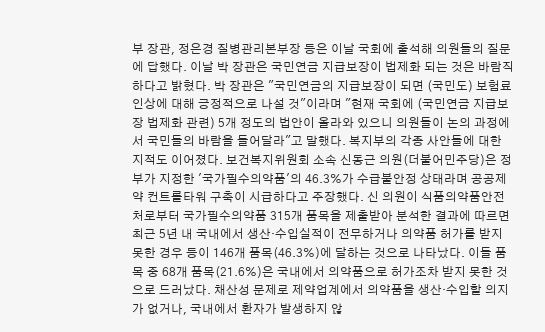부 장관, 정은경 질병관리본부장 등은 이날 국회에 출석해 의원들의 질문에 답했다. 이날 박 장관은 국민연금 지급보장이 법제화 되는 것은 바람직하다고 밝혔다. 박 장관은 "국민연금의 지급보장이 되면 (국민도) 보험료 인상에 대해 긍정적으로 나설 것"이라며 "현재 국회에 (국민연금 지급보장 법제화 관련) 5개 정도의 법안이 올라와 있으니 의원들이 논의 과정에서 국민들의 바람을 들어달라"고 말했다. 복지부의 각종 사안들에 대한 지적도 이어졌다. 보건복지위원회 소속 신동근 의원(더불어민주당)은 정부가 지정한 '국가필수의약품'의 46.3%가 수급불안정 상태라며 공공제약 컨트롤타워 구축이 시급하다고 주장했다. 신 의원이 식품의약품안전처로부터 국가필수의약품 315개 품목을 제출받아 분석한 결과에 따르면 최근 5년 내 국내에서 생산·수입실적이 전무하거나 의약품 허가를 받지 못한 경우 등이 146개 품목(46.3%)에 달하는 것으로 나타났다. 이들 품목 중 68개 품목(21.6%)은 국내에서 의약품으로 허가조차 받지 못한 것으로 드러났다. 채산성 문제로 제약업계에서 의약품을 생산·수입할 의지가 없거나, 국내에서 환자가 발생하지 않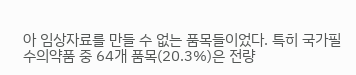아 임상자료를 만들 수 없는 품목들이었다. 특히 국가필수의약품 중 64개 품목(20.3%)은 전량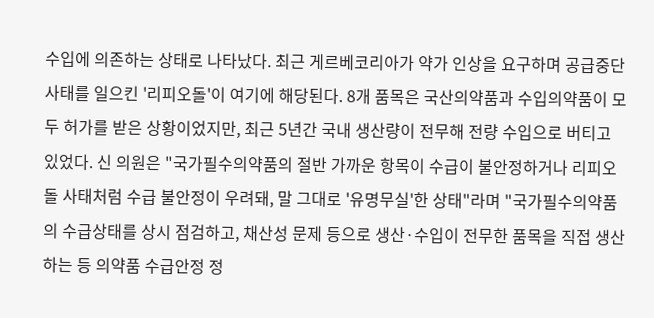수입에 의존하는 상태로 나타났다. 최근 게르베코리아가 약가 인상을 요구하며 공급중단 사태를 일으킨 '리피오돌'이 여기에 해당된다. 8개 품목은 국산의약품과 수입의약품이 모두 허가를 받은 상황이었지만, 최근 5년간 국내 생산량이 전무해 전량 수입으로 버티고 있었다. 신 의원은 "국가필수의약품의 절반 가까운 항목이 수급이 불안정하거나 리피오돌 사태처럼 수급 불안정이 우려돼, 말 그대로 '유명무실'한 상태"라며 "국가필수의약품의 수급상태를 상시 점검하고, 채산성 문제 등으로 생산·수입이 전무한 품목을 직접 생산하는 등 의약품 수급안정 정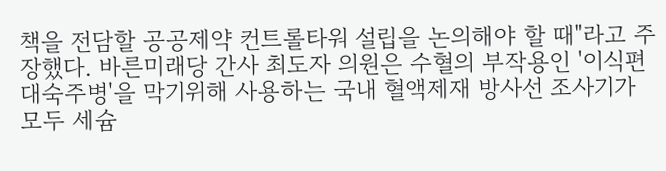책을 전담할 공공제약 컨트롤타워 설립을 논의해야 할 때"라고 주장했다. 바른미래당 간사 최도자 의원은 수혈의 부작용인 '이식편대숙주병'을 막기위해 사용하는 국내 혈액제재 방사선 조사기가 모두 세슘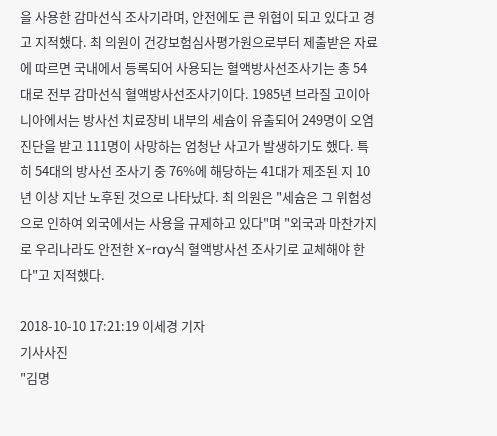을 사용한 감마선식 조사기라며, 안전에도 큰 위협이 되고 있다고 경고 지적했다. 최 의원이 건강보험심사평가원으로부터 제출받은 자료에 따르면 국내에서 등록되어 사용되는 혈액방사선조사기는 총 54대로 전부 감마선식 혈액방사선조사기이다. 1985년 브라질 고이아니아에서는 방사선 치료장비 내부의 세슘이 유출되어 249명이 오염진단을 받고 111명이 사망하는 엄청난 사고가 발생하기도 했다. 특히 54대의 방사선 조사기 중 76%에 해당하는 41대가 제조된 지 10년 이상 지난 노후된 것으로 나타났다. 최 의원은 "세슘은 그 위험성으로 인하여 외국에서는 사용을 규제하고 있다"며 "외국과 마찬가지로 우리나라도 안전한 X-ray식 혈액방사선 조사기로 교체해야 한다"고 지적했다.

2018-10-10 17:21:19 이세경 기자
기사사진
"김명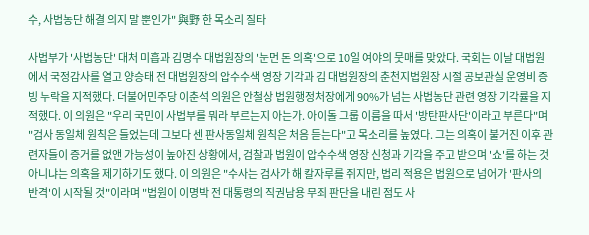수, 사법농단 해결 의지 말 뿐인가" 與野 한 목소리 질타

사법부가 '사법농단' 대처 미흡과 김명수 대법원장의 '눈먼 돈 의혹'으로 10일 여야의 뭇매를 맞았다. 국회는 이날 대법원에서 국정감사를 열고 양승태 전 대법원장의 압수수색 영장 기각과 김 대법원장의 춘천지법원장 시절 공보관실 운영비 증빙 누락을 지적했다. 더불어민주당 이춘석 의원은 안철상 법원행정처장에게 90%가 넘는 사법농단 관련 영장 기각률을 지적했다. 이 의원은 "우리 국민이 사법부를 뭐라 부르는지 아는가. 아이돌 그룹 이름을 따서 '방탄판사단'이라고 부른다"며 "검사 동일체 원칙은 들었는데 그보다 센 판사동일체 원칙은 처음 듣는다"고 목소리를 높였다. 그는 의혹이 불거진 이후 관련자들이 증거를 없앤 가능성이 높아진 상황에서, 검찰과 법원이 압수수색 영장 신청과 기각을 주고 받으며 '쇼'를 하는 것 아니냐는 의혹을 제기하기도 했다. 이 의원은 "수사는 검사가 해 칼자루를 쥐지만, 법리 적용은 법원으로 넘어가 '판사의 반격'이 시작될 것"이라며 "법원이 이명박 전 대통령의 직권남용 무죄 판단을 내린 점도 사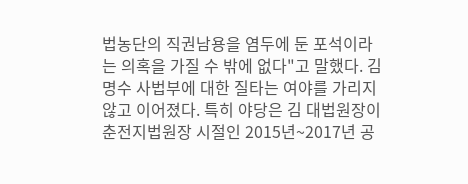법농단의 직권남용을 염두에 둔 포석이라는 의혹을 가질 수 밖에 없다"고 말했다. 김명수 사법부에 대한 질타는 여야를 가리지 않고 이어졌다. 특히 야당은 김 대법원장이 춘전지법원장 시절인 2015년~2017년 공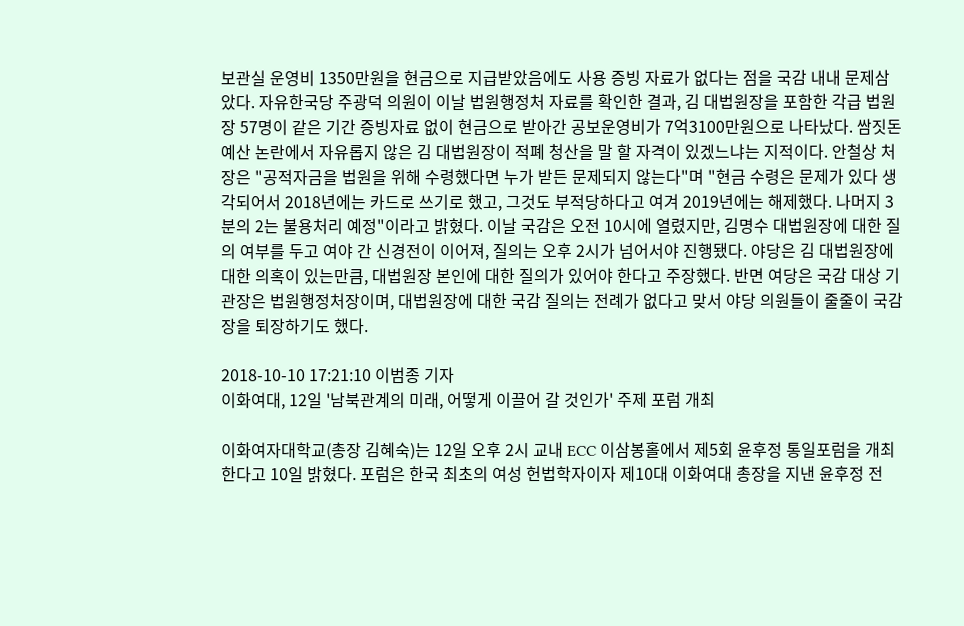보관실 운영비 1350만원을 현금으로 지급받았음에도 사용 증빙 자료가 없다는 점을 국감 내내 문제삼았다. 자유한국당 주광덕 의원이 이날 법원행정처 자료를 확인한 결과, 김 대법원장을 포함한 각급 법원장 57명이 같은 기간 증빙자료 없이 현금으로 받아간 공보운영비가 7억3100만원으로 나타났다. 쌈짓돈 예산 논란에서 자유롭지 않은 김 대법원장이 적폐 청산을 말 할 자격이 있겠느냐는 지적이다. 안철상 처장은 "공적자금을 법원을 위해 수령했다면 누가 받든 문제되지 않는다"며 "현금 수령은 문제가 있다 생각되어서 2018년에는 카드로 쓰기로 했고, 그것도 부적당하다고 여겨 2019년에는 해제했다. 나머지 3분의 2는 불용처리 예정"이라고 밝혔다. 이날 국감은 오전 10시에 열렸지만, 김명수 대법원장에 대한 질의 여부를 두고 여야 간 신경전이 이어져, 질의는 오후 2시가 넘어서야 진행됐다. 야당은 김 대법원장에 대한 의혹이 있는만큼, 대법원장 본인에 대한 질의가 있어야 한다고 주장했다. 반면 여당은 국감 대상 기관장은 법원행정처장이며, 대법원장에 대한 국감 질의는 전례가 없다고 맞서 야당 의원들이 줄줄이 국감장을 퇴장하기도 했다.

2018-10-10 17:21:10 이범종 기자
이화여대, 12일 '남북관계의 미래, 어떻게 이끌어 갈 것인가' 주제 포럼 개최

이화여자대학교(총장 김혜숙)는 12일 오후 2시 교내 ECC 이삼봉홀에서 제5회 윤후정 통일포럼을 개최한다고 10일 밝혔다. 포럼은 한국 최초의 여성 헌법학자이자 제10대 이화여대 총장을 지낸 윤후정 전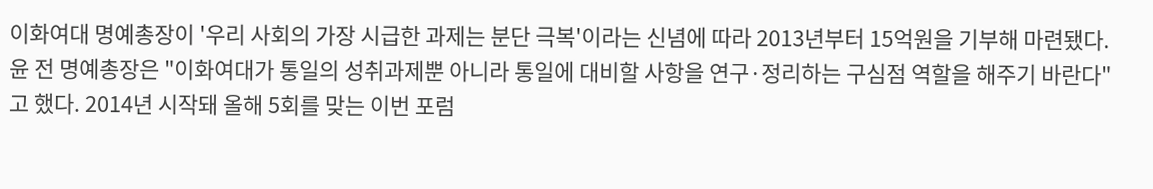이화여대 명예총장이 '우리 사회의 가장 시급한 과제는 분단 극복'이라는 신념에 따라 2013년부터 15억원을 기부해 마련됐다. 윤 전 명예총장은 "이화여대가 통일의 성취과제뿐 아니라 통일에 대비할 사항을 연구·정리하는 구심점 역할을 해주기 바란다"고 했다. 2014년 시작돼 올해 5회를 맞는 이번 포럼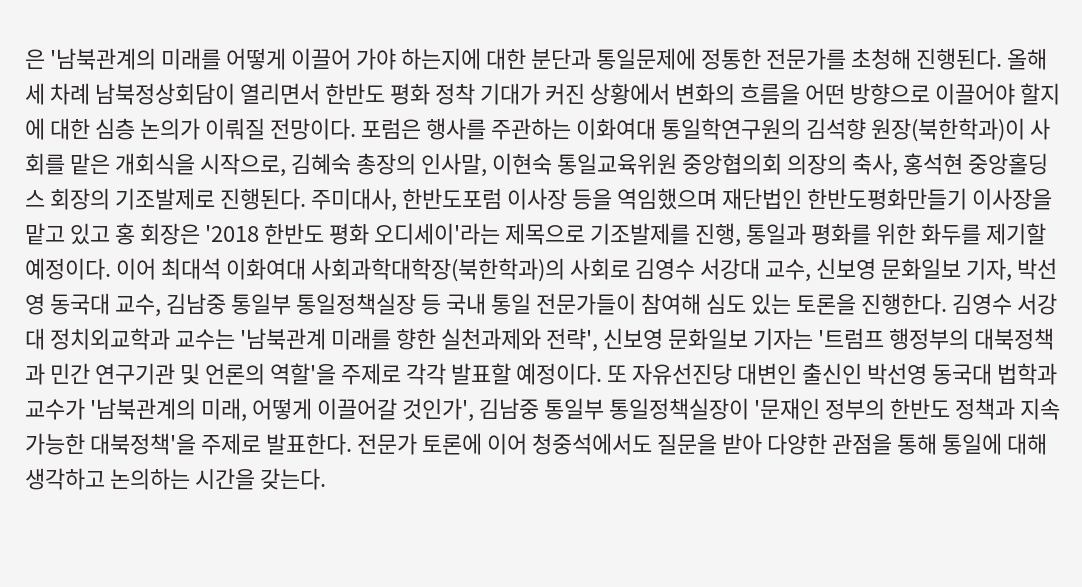은 '남북관계의 미래를 어떻게 이끌어 가야 하는지에 대한 분단과 통일문제에 정통한 전문가를 초청해 진행된다. 올해 세 차례 남북정상회담이 열리면서 한반도 평화 정착 기대가 커진 상황에서 변화의 흐름을 어떤 방향으로 이끌어야 할지에 대한 심층 논의가 이뤄질 전망이다. 포럼은 행사를 주관하는 이화여대 통일학연구원의 김석향 원장(북한학과)이 사회를 맡은 개회식을 시작으로, 김혜숙 총장의 인사말, 이현숙 통일교육위원 중앙협의회 의장의 축사, 홍석현 중앙홀딩스 회장의 기조발제로 진행된다. 주미대사, 한반도포럼 이사장 등을 역임했으며 재단법인 한반도평화만들기 이사장을 맡고 있고 홍 회장은 '2018 한반도 평화 오디세이'라는 제목으로 기조발제를 진행, 통일과 평화를 위한 화두를 제기할 예정이다. 이어 최대석 이화여대 사회과학대학장(북한학과)의 사회로 김영수 서강대 교수, 신보영 문화일보 기자, 박선영 동국대 교수, 김남중 통일부 통일정책실장 등 국내 통일 전문가들이 참여해 심도 있는 토론을 진행한다. 김영수 서강대 정치외교학과 교수는 '남북관계 미래를 향한 실천과제와 전략', 신보영 문화일보 기자는 '트럼프 행정부의 대북정책과 민간 연구기관 및 언론의 역할'을 주제로 각각 발표할 예정이다. 또 자유선진당 대변인 출신인 박선영 동국대 법학과 교수가 '남북관계의 미래, 어떻게 이끌어갈 것인가', 김남중 통일부 통일정책실장이 '문재인 정부의 한반도 정책과 지속가능한 대북정책'을 주제로 발표한다. 전문가 토론에 이어 청중석에서도 질문을 받아 다양한 관점을 통해 통일에 대해 생각하고 논의하는 시간을 갖는다.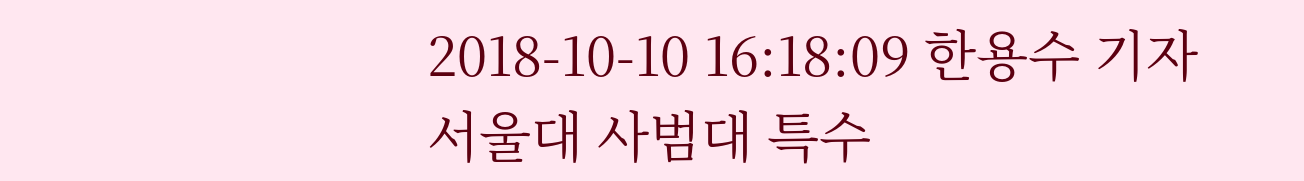2018-10-10 16:18:09 한용수 기자
서울대 사범대 특수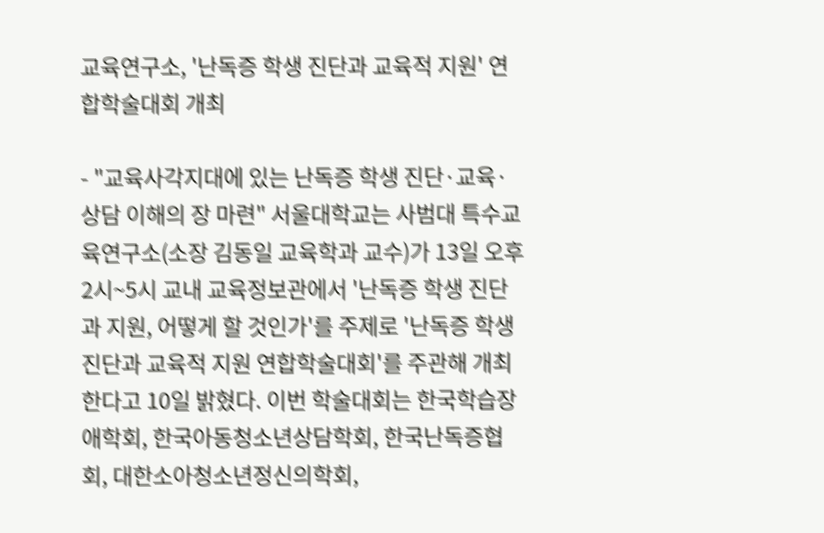교육연구소, '난독증 학생 진단과 교육적 지원' 연합학술대회 개최

- "교육사각지대에 있는 난독증 학생 진단·교육·상담 이해의 장 마련" 서울대학교는 사범대 특수교육연구소(소장 김동일 교육학과 교수)가 13일 오후 2시~5시 교내 교육정보관에서 '난독증 학생 진단과 지원, 어떻게 할 것인가'를 주제로 '난독증 학생 진단과 교육적 지원 연합학술대회'를 주관해 개최한다고 10일 밝혔다. 이번 학술대회는 한국학습장애학회, 한국아동청소년상담학회, 한국난독증협회, 대한소아청소년정신의학회,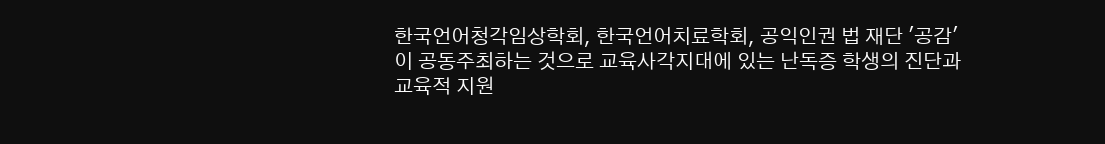한국언어청각임상학회, 한국언어치료학회, 공익인권 법 재단 '공감'이 공동주최하는 것으로 교육사각지대에 있는 난독증 학생의 진단과 교육적 지원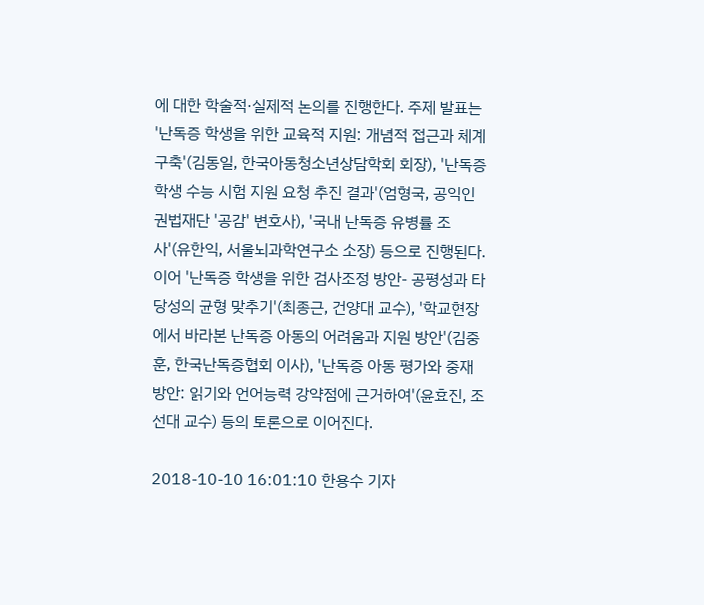에 대한 학술적·실제적 논의를 진행한다. 주제 발표는 '난독증 학생을 위한 교육적 지원: 개념적 접근과 체계 구축'(김동일, 한국아동청소년상담학회 회장), '난독증 학생 수능 시험 지원 요청 추진 결과'(엄형국, 공익인권법재단 '공감' 변호사), '국내 난독증 유병률 조사'(유한익, 서울뇌과학연구소 소장) 등으로 진행된다. 이어 '난독증 학생을 위한 검사조정 방안- 공평성과 타당성의 균형 맞추기'(최종근, 건양대 교수), '학교현장에서 바라본 난독증 아동의 어려움과 지원 방안'(김중훈, 한국난독증협회 이사), '난독증 아동 평가와 중재 방안: 읽기와 언어능력 강약점에 근거하여'(윤효진, 조선대 교수) 등의 토론으로 이어진다.

2018-10-10 16:01:10 한용수 기자